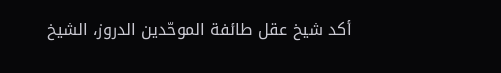أكد شيخ عقل طائفة الموحّدين الدروز، الشيخ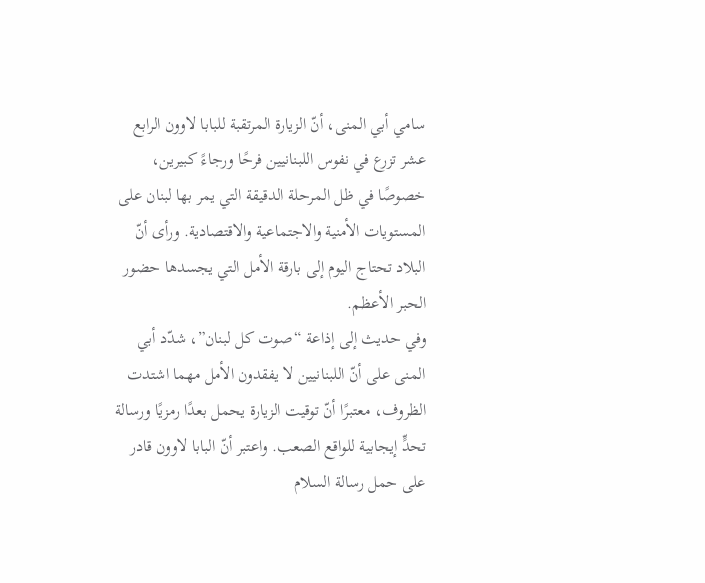سامي أبي المنى، أنّ الزيارة المرتقبة للبابا لاوون الرابع عشر تزرع في نفوس اللبنانيين فرحًا ورجاءً كبيرين، خصوصًا في ظل المرحلة الدقيقة التي يمر بها لبنان على المستويات الأمنية والاجتماعية والاقتصادية. ورأى أنّ البلاد تحتاج اليوم إلى بارقة الأمل التي يجسدها حضور الحبر الأعظم.
وفي حديث إلى إذاعة “صوت كل لبنان”، شدّد أبي المنى على أنّ اللبنانيين لا يفقدون الأمل مهما اشتدت الظروف، معتبرًا أنّ توقيت الزيارة يحمل بعدًا رمزيًا ورسالة تحدٍّ إيجابية للواقع الصعب. واعتبر أنّ البابا لاوون قادر على حمل رسالة السلام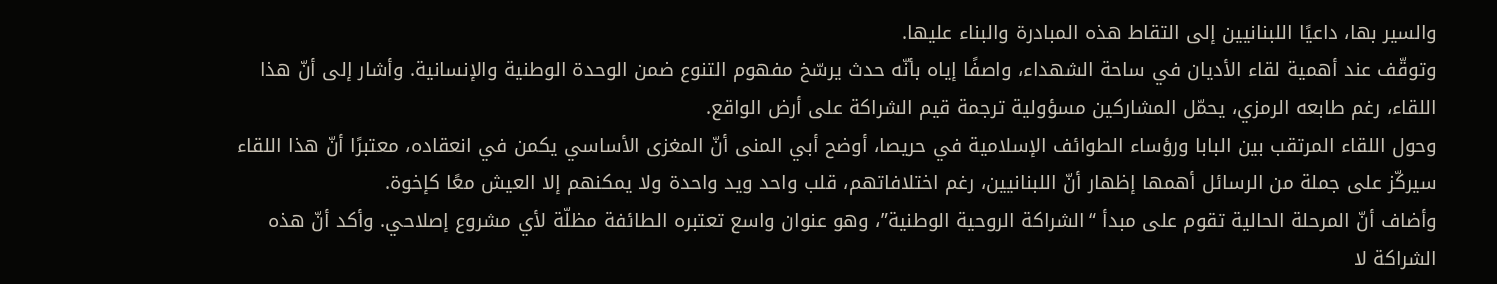والسير بها، داعيًا اللبنانيين إلى التقاط هذه المبادرة والبناء عليها.
وتوقّف عند أهمية لقاء الأديان في ساحة الشهداء، واصفًا إياه بأنّه حدث يرسّخ مفهوم التنوع ضمن الوحدة الوطنية والإنسانية. وأشار إلى أنّ هذا اللقاء، رغم طابعه الرمزي، يحمّل المشاركين مسؤولية ترجمة قيم الشراكة على أرض الواقع.
وحول اللقاء المرتقب بين البابا ورؤساء الطوائف الإسلامية في حريصا، أوضح أبي المنى أنّ المغزى الأساسي يكمن في انعقاده، معتبرًا أنّ هذا اللقاء سيركّز على جملة من الرسائل أهمها إظهار أنّ اللبنانيين، رغم اختلافاتهم، قلب واحد ويد واحدة ولا يمكنهم إلا العيش معًا كإخوة.
وأضاف أنّ المرحلة الحالية تقوم على مبدأ “الشراكة الروحية الوطنية”، وهو عنوان واسع تعتبره الطائفة مظلّة لأي مشروع إصلاحي. وأكد أنّ هذه الشراكة لا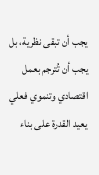يجب أن تبقى نظرية، بل يجب أن تُترجم بعمل اقتصادي وتنموي فعلي يعيد القدرة على بناء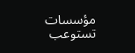مؤسسات تستوعب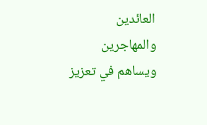العائدين والمهاجرين ويساهم في تعزيز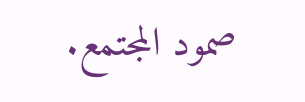صمود المجتمع.